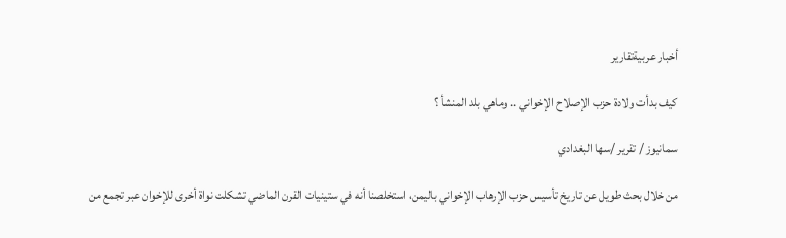أخبار عربيةتقارير

كيف بدأت ولادة حزب الإصلاح الإخواني .. وماهي بلد المنشأ ؟

سمانيوز / تقرير /سها البغدادي

من خلال بحث طويل عن تاريخ تأسيس حزب الإرهاب الإخواني باليمن، استخلصنا أنه في ستينيات القرن الماضي تشكلت نواة أخرى للإخوان عبر تجمع من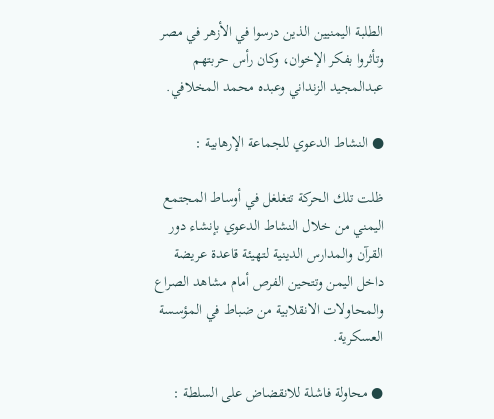الطلبة اليمنيين الذين درسوا في الأزهر في مصر وتأثروا بفكر الإخوان، وكان رأس حربتهم عبدالمجيد الزنداني وعبده محمد المخلافي.

● النشاط الدعوي للجماعة الإرهابية :

ظلت تلك الحركة تتغلغل في أوساط المجتمع اليمني من خلال النشاط الدعوي بإنشاء دور القرآن والمدارس الدينية لتهيئة قاعدة عريضة داخل اليمن وتتحين الفرص أمام مشاهد الصراع والمحاولات الانقلابية من ضباط في المؤسسة العسكرية.

● محاولة فاشلة للانقضاض على السلطة :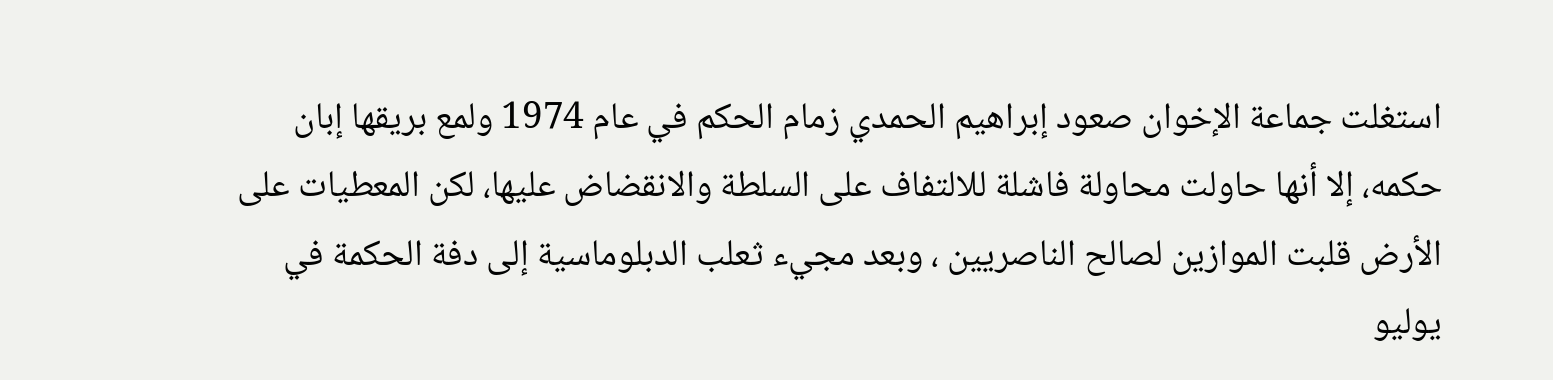استغلت جماعة الإخوان صعود إبراهيم الحمدي زمام الحكم في عام 1974 ولمع بريقها إبان حكمه، إلا أنها حاولت محاولة فاشلة للالتفاف على السلطة والانقضاض عليها، لكن المعطيات على الأرض قلبت الموازين لصالح الناصريين ، وبعد مجيء ثعلب الدبلوماسية إلى دفة الحكمة في يوليو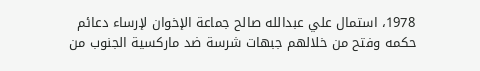1978، استمال علي عبدالله صالح جماعة الإخوان لإرساء دعائم حكمه وفتح من خلالهم جبهات شرسة ضد ماركسية الجنوب من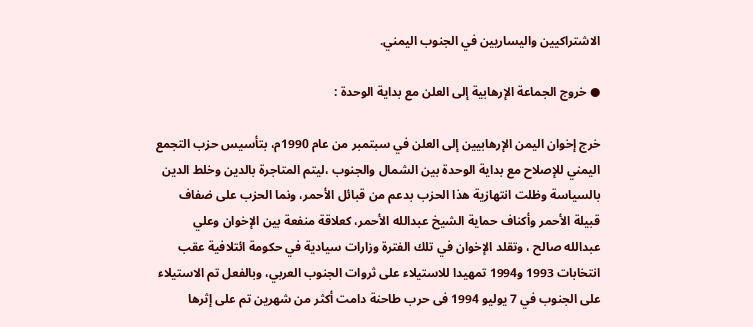الاشتراكيين واليساريين في الجنوب اليمني.

● خروج الجماعة الإرهابية إلى العلن مع بداية الوحدة :

خرج إخوان اليمن الإرهابيين إلى العلن في سبتمبر من عام 1990م، بتأسيس حزب التجمع اليمني للإصلاح مع بداية الوحدة بين الشمال والجنوب ،ليتم المتاجرة بالدين وخلط الدين بالسياسة وظلت انتهازية هذا الحزب بدعم من قبائل الأحمر، ونما الحزب على ضفاف قبيلة الأحمر وأكناف حماية الشيخ عبدالله الأحمر، كعلاقة منفعة بين الإخوان وعلي عبدالله صالح ، وتقلد الإخوان في تلك الفترة وزارات سيادية في حكومة ائتلافية عقب انتخابات 1993 و1994 تمهيدا للاستيلاء على ثروات الجنوب العربي، وبالفعل تم الاستيلاء على الجنوب في 7 يوليو 1994 فى حرب طاحنة دامت أكثر من شهرين تم على إثرها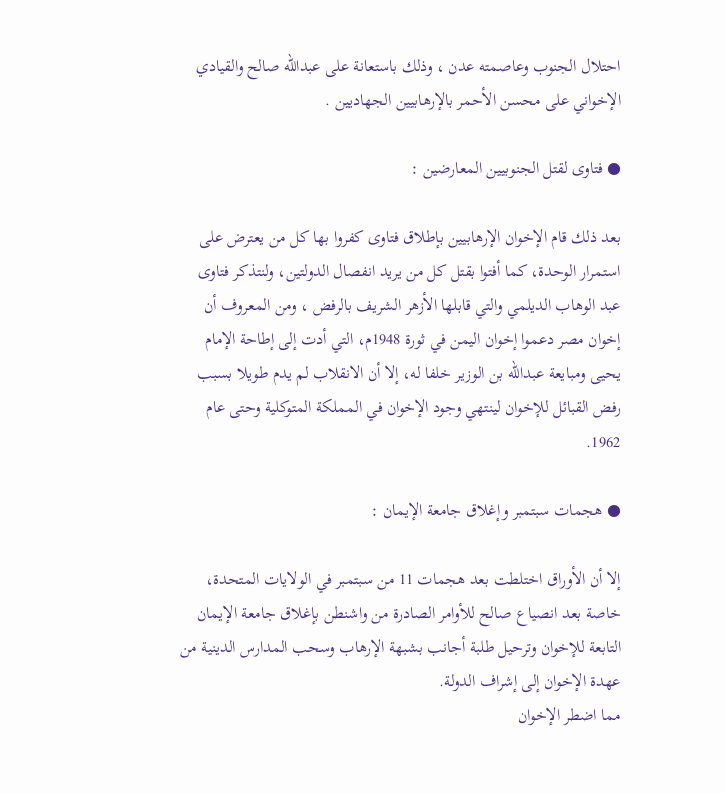احتلال الجنوب وعاصمته عدن ، وذلك باستعانة على عبدالله صالح والقيادي الإخواني على محسن الأحمر بالإرهابيين الجهاديين .

● فتاوى لقتل الجنوبيين المعارضين :

بعد ذلك قام الإخوان الإرهابيين بإطلاق فتاوى كفروا بها كل من يعترض على استمرار الوحدة، كما أفتوا بقتل كل من يريد انفصال الدولتين، ولنتذكر فتاوى عبد الوهاب الديلمي والتي قابلها الأزهر الشريف بالرفض ، ومن المعروف أن إخوان مصر دعموا إخوان اليمن في ثورة 1948م، التي أدت إلى إطاحة الإمام يحيى ومبايعة عبدالله بن الوزير خلفا له، إلا أن الانقلاب لم يدم طويلا بسبب رفض القبائل للإخوان لينتهي وجود الإخوان في المملكة المتوكلية وحتى عام 1962.

● هجمات سبتمبر وإغلاق جامعة الإيمان :

إلا أن الأوراق اختلطت بعد هجمات 11 من سبتمبر في الولايات المتحدة، خاصة بعد انصياع صالح للأوامر الصادرة من واشنطن بإغلاق جامعة الإيمان التابعة للإخوان وترحيل طلبة أجانب بشبهة الإرهاب وسحب المدارس الدينية من عهدة الإخوان إلى إشراف الدولة.
مما اضطر الإخوان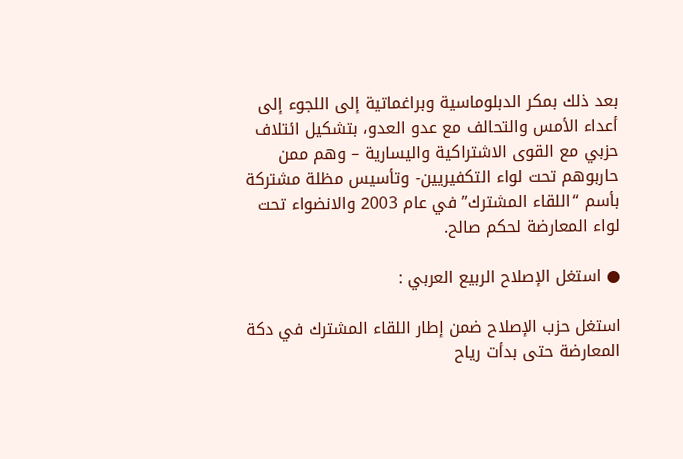بعد ذلك بمكر الدبلوماسية وبراغماتية إلى اللجوء إلى أعداء الأمس والتحالف مع عدو العدو، بتشكيل ائتلاف حزبي مع القوى الاشتراكية واليسارية – وهم ممن حاربوهم تحت لواء التكفيريين- وتأسيس مظلة مشتركة بأسم “اللقاء المشترك” في عام 2003 والانضواء تحت لواء المعارضة لحكم صالح.

● استغل الإصلاح الربيع العربي :

استغل حزب الإصلاح ضمن إطار اللقاء المشترك في دكة المعارضة حتى بدأت رياح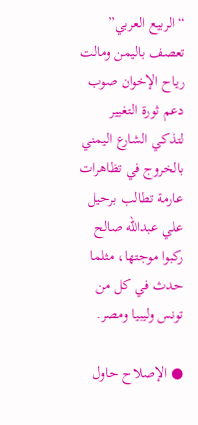“الربيع العربي” تعصف باليمن ومالت رياح الإخوان صوب دعم ثورة التغيير لتذكي الشارع اليمني بالخروج في تظاهرات عارمة تطالب برحيل علي عبدالله صالح ركبوا موجتها، مثلما حدث في كل من تونس وليبيا ومصر.

● الإصلاح حاول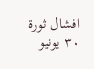افشال ثورة ٣٠ يونيو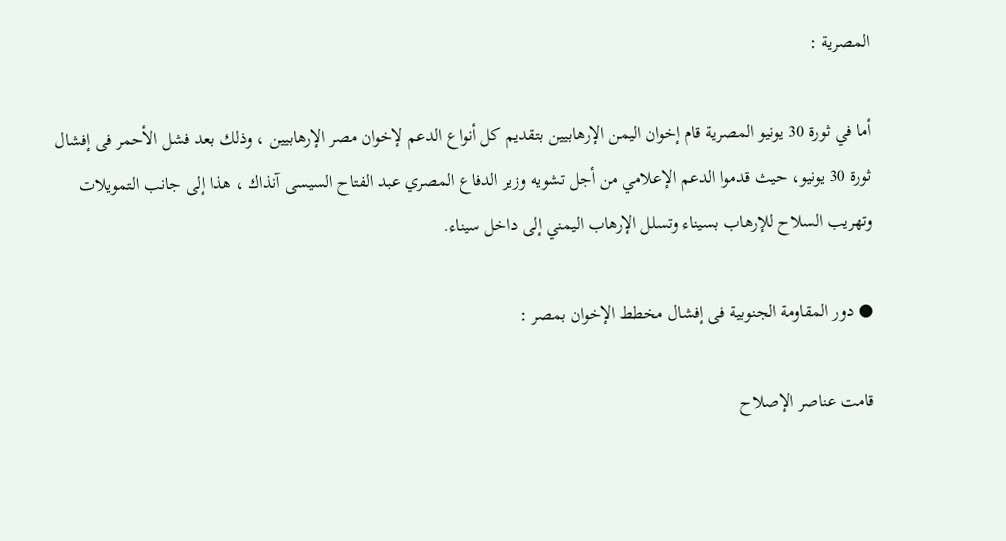المصرية :

أما في ثورة 30 يونيو المصرية قام إخوان اليمن الإرهابيين بتقديم كل أنواع الدعم لإخوان مصر الإرهابيين ، وذلك بعد فشل الأحمر فى إفشال ثورة 30 يونيو، حيث قدموا الدعم الإعلامي من أجل تشويه وزير الدفاع المصري عبد الفتاح السيسى آنذاك ، هذا إلى جانب التمويلات وتهريب السلاح للإرهاب بسيناء وتسلل الإرهاب اليمني إلى داخل سيناء.

● دور المقاومة الجنوبية فى إفشال مخطط الإخوان بمصر :

قامت عناصر الإصلاح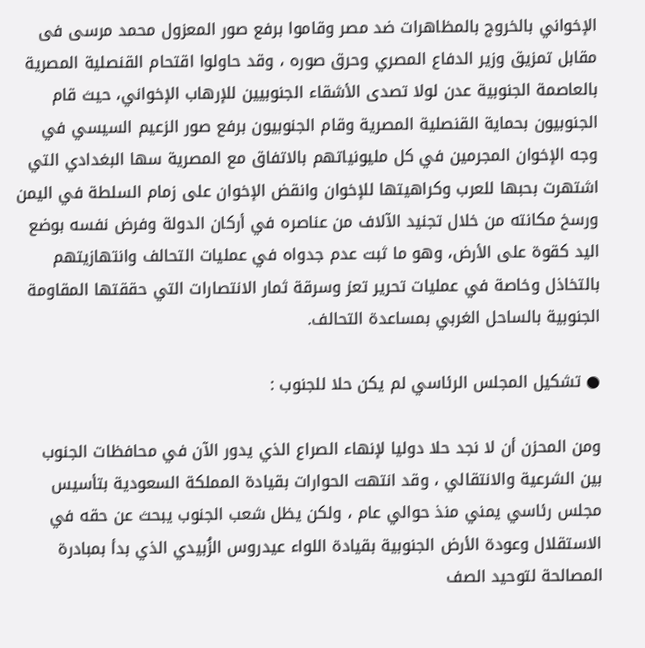الإخواني بالخروج بالمظاهرات ضد مصر وقاموا برفع صور المعزول محمد مرسى فى مقابل تمزيق وزير الدفاع المصري وحرق صوره ، وقد حاولوا اقتحام القنصلية المصرية بالعاصمة الجنوبية عدن لولا تصدى الأشقاء الجنوبيين للإرهاب الإخواني، حيث قام الجنوبيون بحماية القنصلية المصرية وقام الجنوبيون برفع صور الزعيم السيسي في وجه الإخوان المجرمين في كل مليونياتهم بالاتفاق مع المصرية سها البغدادي التي اشتهرت بحبها للعرب وكراهيتها للإخوان وانقض الإخوان على زمام السلطة في اليمن ورسخ مكانته من خلال تجنيد الآلاف من عناصره في أركان الدولة وفرض نفسه بوضع اليد كقوة على الأرض، وهو ما ثبت عدم جدواه في عمليات التحالف وانتهازيتهم بالتخاذل وخاصة في عمليات تحرير تعز وسرقة ثمار الانتصارات التي حققتها المقاومة الجنوبية بالساحل الغربي بمساعدة التحالف.

● تشكيل المجلس الرئاسي لم يكن حلا للجنوب :

ومن المحزن أن لا نجد حلا دوليا لإنهاء الصراع الذي يدور الآن في محافظات الجنوب بين الشرعية والانتقالي ، وقد انتهت الحوارات بقيادة المملكة السعودية بتأسيس مجلس رئاسي يمني منذ حوالي عام ، ولكن يظل شعب الجنوب يبحث عن حقه في الاستقلال وعودة الأرض الجنوبية بقيادة اللواء عيدروس الزُبيدي الذي بدأ بمبادرة المصالحة لتوحيد الصف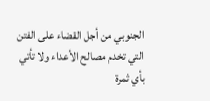الجنوبي من أجل القضاء على الفتن التي تخدم مصالح الأعداء ولا تأتي بأي ثمرة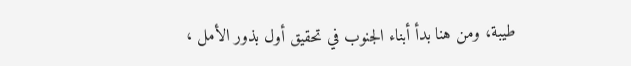طيبة، ومن هنا بدأ أبناء الجنوب في تحقيق أول بذور الأمل ،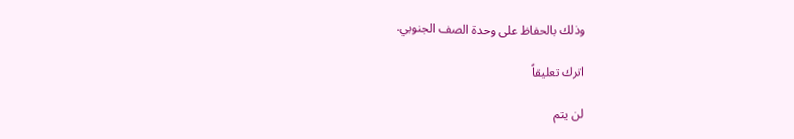وذلك بالحفاظ على وحدة الصف الجنوبي.

اترك تعليقاً

لن يتم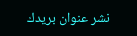نشر عنوان بريدك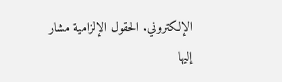الإلكتروني. الحقول الإلزامية مشار إليها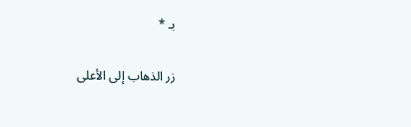بـ *

زر الذهاب إلى الأعلى